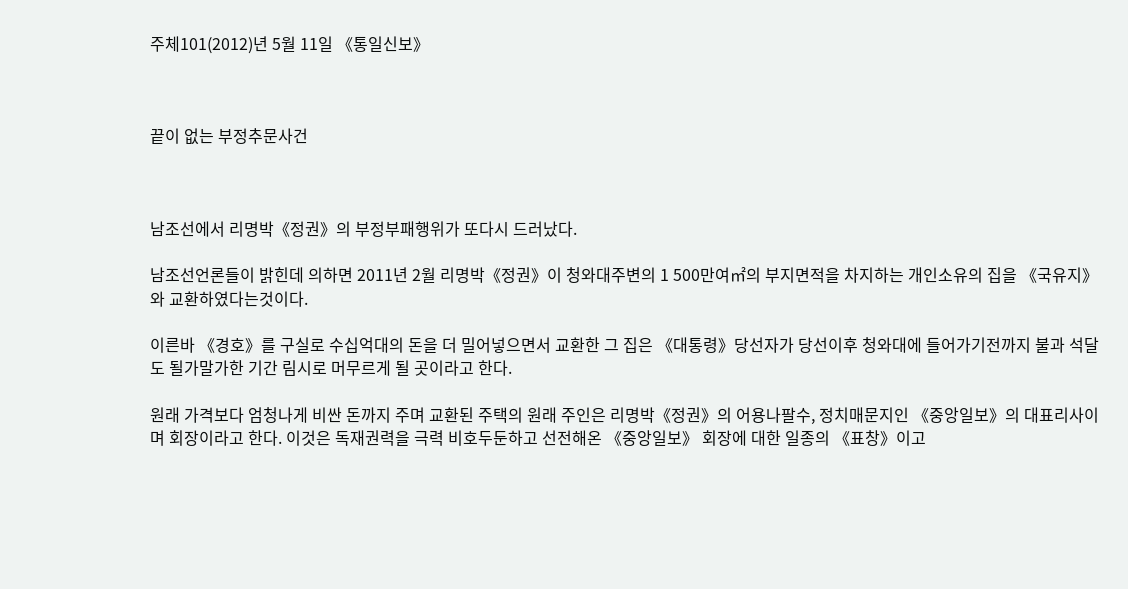주체101(2012)년 5월 11일 《통일신보》



끝이 없는 부정추문사건



남조선에서 리명박《정권》의 부정부패행위가 또다시 드러났다.

남조선언론들이 밝힌데 의하면 2011년 2월 리명박《정권》이 청와대주변의 1 500만여㎡의 부지면적을 차지하는 개인소유의 집을 《국유지》와 교환하였다는것이다.

이른바 《경호》를 구실로 수십억대의 돈을 더 밀어넣으면서 교환한 그 집은 《대통령》당선자가 당선이후 청와대에 들어가기전까지 불과 석달도 될가말가한 기간 림시로 머무르게 될 곳이라고 한다.

원래 가격보다 엄청나게 비싼 돈까지 주며 교환된 주택의 원래 주인은 리명박《정권》의 어용나팔수, 정치매문지인 《중앙일보》의 대표리사이며 회장이라고 한다. 이것은 독재권력을 극력 비호두둔하고 선전해온 《중앙일보》 회장에 대한 일종의 《표창》이고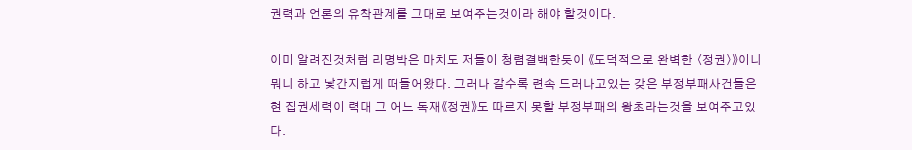권력과 언론의 유착관계를 그대로 보여주는것이라 해야 할것이다.

이미 알려진것처럼 리명박은 마치도 저들이 청렴결백한듯이 《도덕적으로 완벽한 〈정권〉》이니 뭐니 하고 낯간지럽게 떠들어왔다. 그러나 갈수록 련속 드러나고있는 갖은 부정부패사건들은 현 집권세력이 력대 그 어느 독재《정권》도 따르지 못할 부정부패의 왕초라는것을 보여주고있다.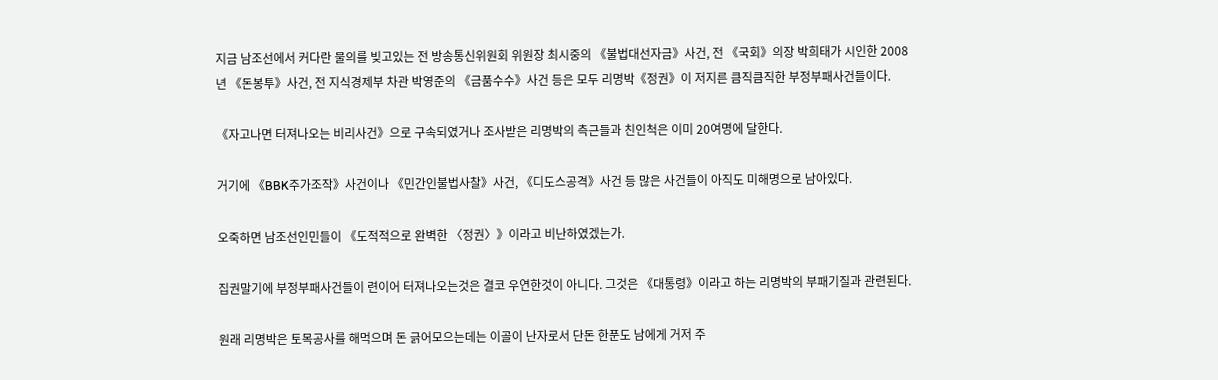지금 남조선에서 커다란 물의를 빚고있는 전 방송통신위원회 위원장 최시중의 《불법대선자금》사건, 전 《국회》의장 박희태가 시인한 2008년 《돈봉투》사건, 전 지식경제부 차관 박영준의 《금품수수》사건 등은 모두 리명박《정권》이 저지른 큼직큼직한 부정부패사건들이다.

《자고나면 터져나오는 비리사건》으로 구속되였거나 조사받은 리명박의 측근들과 친인척은 이미 20여명에 달한다.

거기에 《BBK주가조작》사건이나 《민간인불법사찰》사건, 《디도스공격》사건 등 많은 사건들이 아직도 미해명으로 남아있다.

오죽하면 남조선인민들이 《도적적으로 완벽한 〈정권〉》이라고 비난하였겠는가.

집권말기에 부정부패사건들이 련이어 터져나오는것은 결코 우연한것이 아니다. 그것은 《대통령》이라고 하는 리명박의 부패기질과 관련된다.

원래 리명박은 토목공사를 해먹으며 돈 긁어모으는데는 이골이 난자로서 단돈 한푼도 남에게 거저 주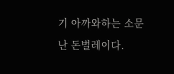기 아까와하는 소문난 돈벌레이다.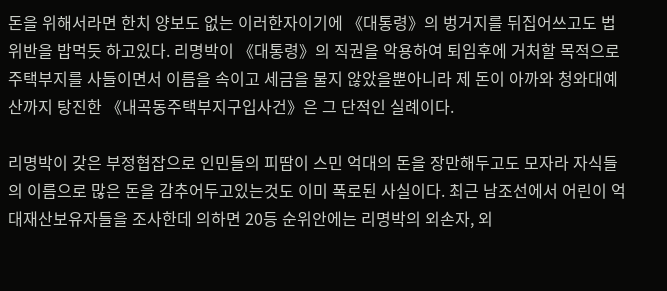돈을 위해서라면 한치 양보도 없는 이러한자이기에 《대통령》의 벙거지를 뒤집어쓰고도 법위반을 밥먹듯 하고있다. 리명박이 《대통령》의 직권을 악용하여 퇴임후에 거처할 목적으로 주택부지를 사들이면서 이름을 속이고 세금을 물지 않았을뿐아니라 제 돈이 아까와 청와대예산까지 탕진한 《내곡동주택부지구입사건》은 그 단적인 실례이다.

리명박이 갖은 부정협잡으로 인민들의 피땀이 스민 억대의 돈을 장만해두고도 모자라 자식들의 이름으로 많은 돈을 감추어두고있는것도 이미 폭로된 사실이다. 최근 남조선에서 어린이 억대재산보유자들을 조사한데 의하면 20등 순위안에는 리명박의 외손자, 외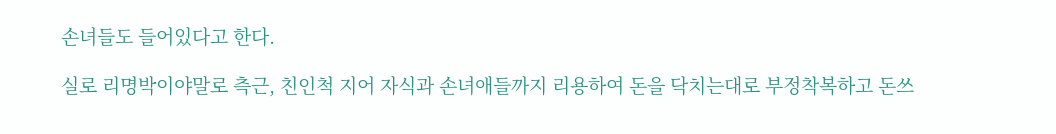손녀들도 들어있다고 한다.

실로 리명박이야말로 측근, 친인척 지어 자식과 손녀애들까지 리용하여 돈을 닥치는대로 부정착복하고 돈쓰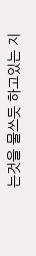는것을 물쓰듯 하고있는 지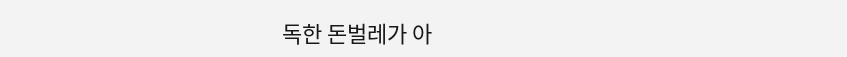독한 돈벌레가 아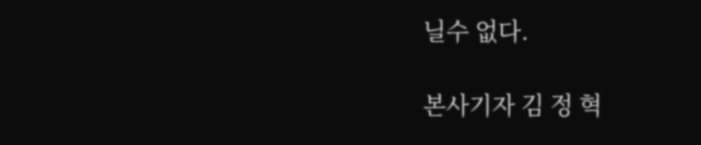닐수 없다.

본사기자 김 정 혁